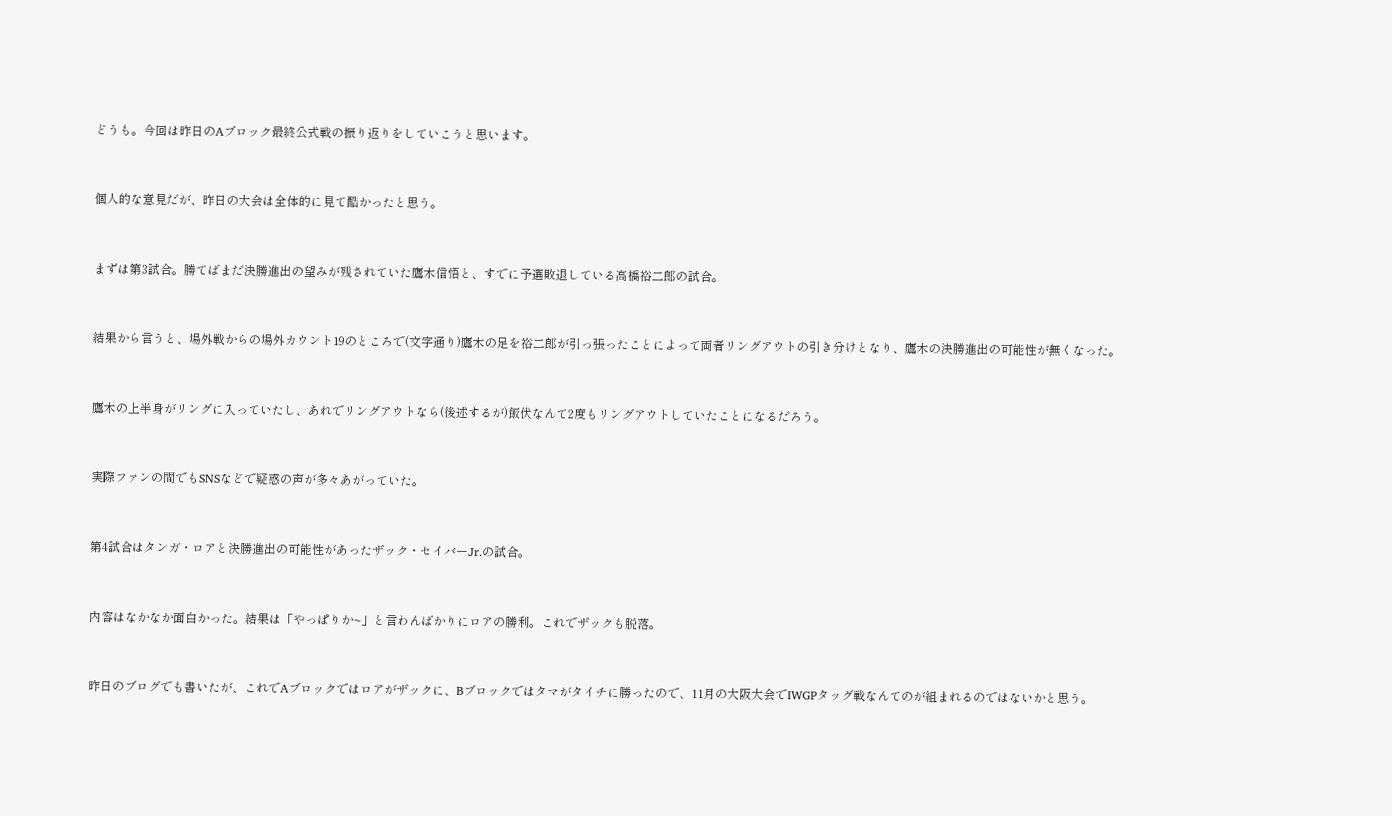どうも。今回は昨日のAブロック最終公式戦の振り返りをしていこうと思います。



個人的な意見だが、昨日の大会は全体的に見て酷かったと思う。



まずは第3試合。勝てばまだ決勝進出の望みが残されていた鷹木信悟と、すでに予選敗退している高橋裕二郎の試合。



結果から言うと、場外戦からの場外カウント19のところで(文字通り)鷹木の足を裕二郎が引っ張ったことによって両者リングアウトの引き分けとなり、鷹木の決勝進出の可能性が無くなった。



鷹木の上半身がリングに入っていたし、あれでリングアウトなら(後述するが)飯伏なんて2度もリングアウトしていたことになるだろう。



実際ファンの間でもSNSなどで疑惑の声が多々あがっていた。



第4試合はタンガ・ロアと決勝進出の可能性があったザック・セイバーJr.の試合。



内容はなかなか面白かった。結果は「やっぱりか~」と言わんばかりにロアの勝利。これでザックも脱落。



昨日のブログでも書いたが、これでAブロックではロアがザックに、Bブロックではタマがタイチに勝ったので、11月の大阪大会でIWGPタッグ戦なんてのが組まれるのではないかと思う。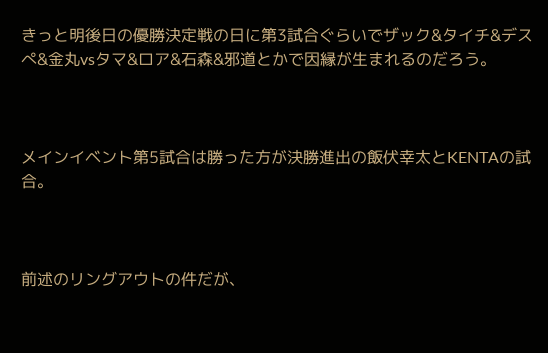きっと明後日の優勝決定戦の日に第3試合ぐらいでザック&タイチ&デスぺ&金丸vsタマ&ロア&石森&邪道とかで因縁が生まれるのだろう。



メインイベント第5試合は勝った方が決勝進出の飯伏幸太とKENTAの試合。



前述のリングアウトの件だが、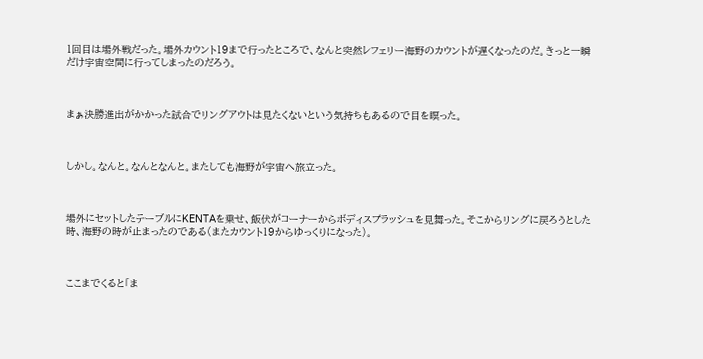1回目は場外戦だった。場外カウント19まで行ったところで、なんと突然レフェリー海野のカウントが遅くなったのだ。きっと一瞬だけ宇宙空間に行ってしまったのだろう。



まぁ決勝進出がかかった試合でリングアウトは見たくないという気持ちもあるので目を瞑った。



しかし。なんと。なんとなんと。またしても海野が宇宙へ旅立った。



場外にセットしたテーブルにKENTAを乗せ、飯伏がコーナーからボディスプラッシュを見舞った。そこからリングに戻ろうとした時、海野の時が止まったのである(またカウント19からゆっくりになった)。



ここまでくると「ま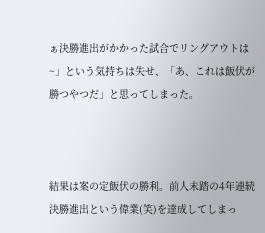ぁ決勝進出がかかった試合でリングアウトは~」という気持ちは失せ、「あ、これは飯伏が勝つやつだ」と思ってしまった。



結果は案の定飯伏の勝利。前人未踏の4年連続決勝進出という偉業(笑)を達成してしまっ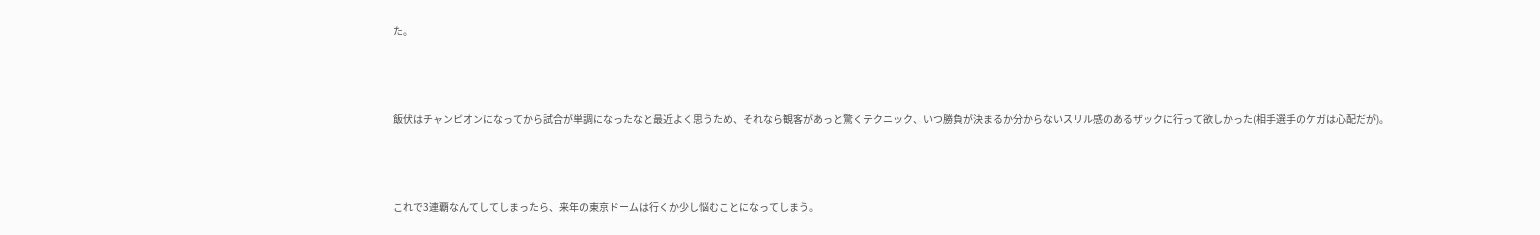た。



飯伏はチャンピオンになってから試合が単調になったなと最近よく思うため、それなら観客があっと驚くテクニック、いつ勝負が決まるか分からないスリル感のあるザックに行って欲しかった(相手選手のケガは心配だが)。



これで3連覇なんてしてしまったら、来年の東京ドームは行くか少し悩むことになってしまう。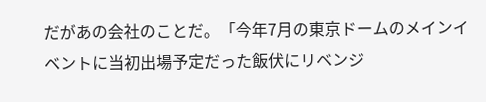だがあの会社のことだ。「今年7月の東京ドームのメインイベントに当初出場予定だった飯伏にリベンジ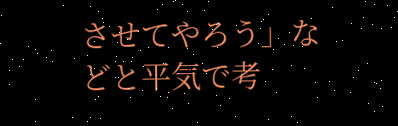させてやろう」などと平気で考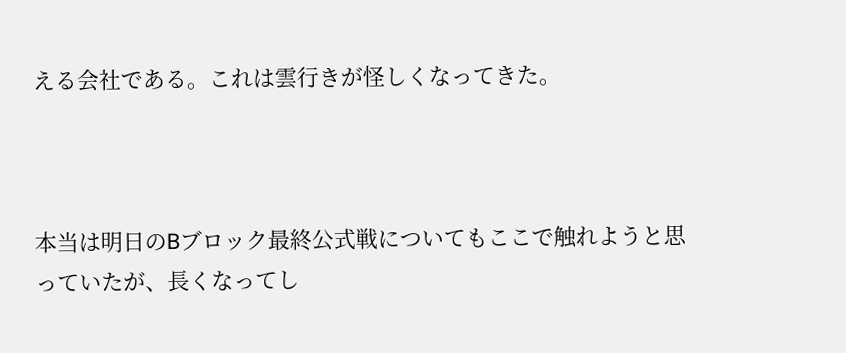える会社である。これは雲行きが怪しくなってきた。



本当は明日のBブロック最終公式戦についてもここで触れようと思っていたが、長くなってし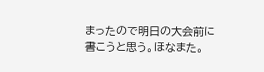まったので明日の大会前に書こうと思う。ほなまた。